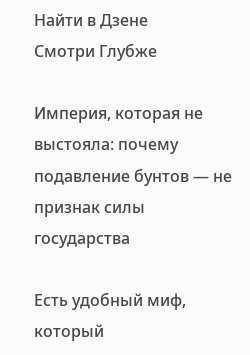Найти в Дзене
Смотри Глубже

Империя, которая не выстояла: почему подавление бунтов — не признак силы государства

Есть удобный миф, который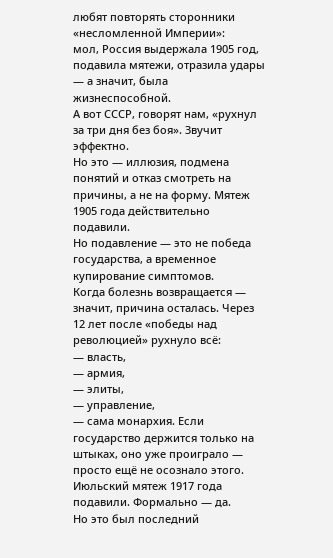любят повторять сторонники «несломленной Империи»:
мол, Россия выдержала 1905 год, подавила мятежи, отразила удары — а значит, была жизнеспособной.
А вот СССР, говорят нам, «рухнул за три дня без боя». Звучит эффектно.
Но это — иллюзия, подмена понятий и отказ смотреть на причины, а не на форму. Мятеж 1905 года действительно подавили.
Но подавление — это не победа государства, а временное купирование симптомов.
Когда болезнь возвращается — значит, причина осталась. Через 12 лет после «победы над революцией» рухнуло всё:
— власть,
— армия,
— элиты,
— управление,
— сама монархия. Если государство держится только на штыках, оно уже проиграло — просто ещё не осознало этого. Июльский мятеж 1917 года подавили. Формально — да.
Но это был последний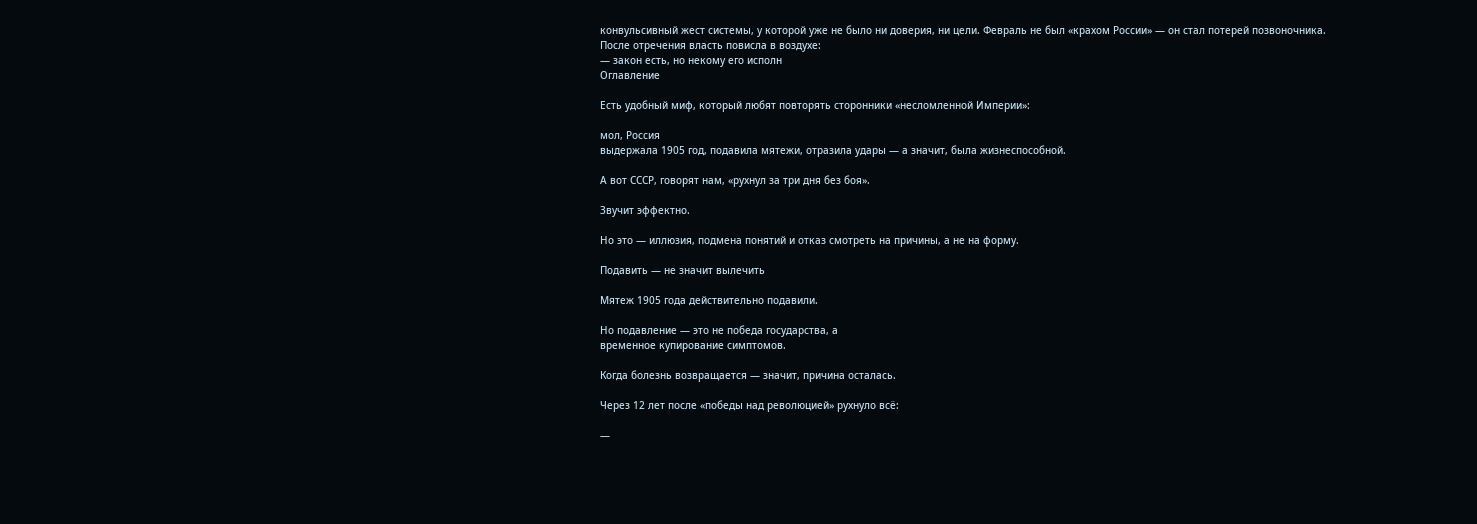конвульсивный жест системы, у которой уже не было ни доверия, ни цели. Февраль не был «крахом России» — он стал потерей позвоночника.
После отречения власть повисла в воздухе:
— закон есть, но некому его исполн
Оглавление

Есть удобный миф, который любят повторять сторонники «несломленной Империи»:

мол, Россия
выдержала 1905 год, подавила мятежи, отразила удары — а значит, была жизнеспособной.

А вот СССР, говорят нам, «рухнул за три дня без боя».

Звучит эффектно.

Но это — иллюзия, подмена понятий и отказ смотреть на причины, а не на форму.

Подавить — не значит вылечить

Мятеж 1905 года действительно подавили.

Но подавление — это не победа государства, а
временное купирование симптомов.

Когда болезнь возвращается — значит, причина осталась.

Через 12 лет после «победы над революцией» рухнуло всё:

—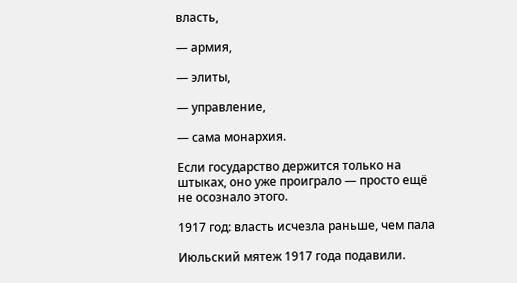власть,

— армия,

— элиты,

— управление,

— сама монархия.

Если государство держится только на штыках, оно уже проиграло — просто ещё не осознало этого.

1917 год: власть исчезла раньше, чем пала

Июльский мятеж 1917 года подавили.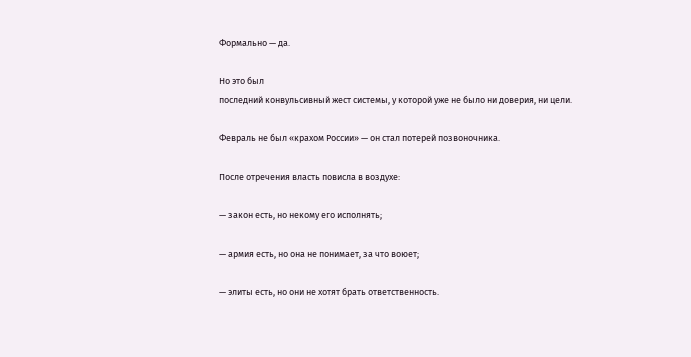Формально — да.

Но это был
последний конвульсивный жест системы, у которой уже не было ни доверия, ни цели.

Февраль не был «крахом России» — он стал потерей позвоночника.

После отречения власть повисла в воздухе:

— закон есть, но некому его исполнять;

— армия есть, но она не понимает, за что воюет;

— элиты есть, но они не хотят брать ответственность.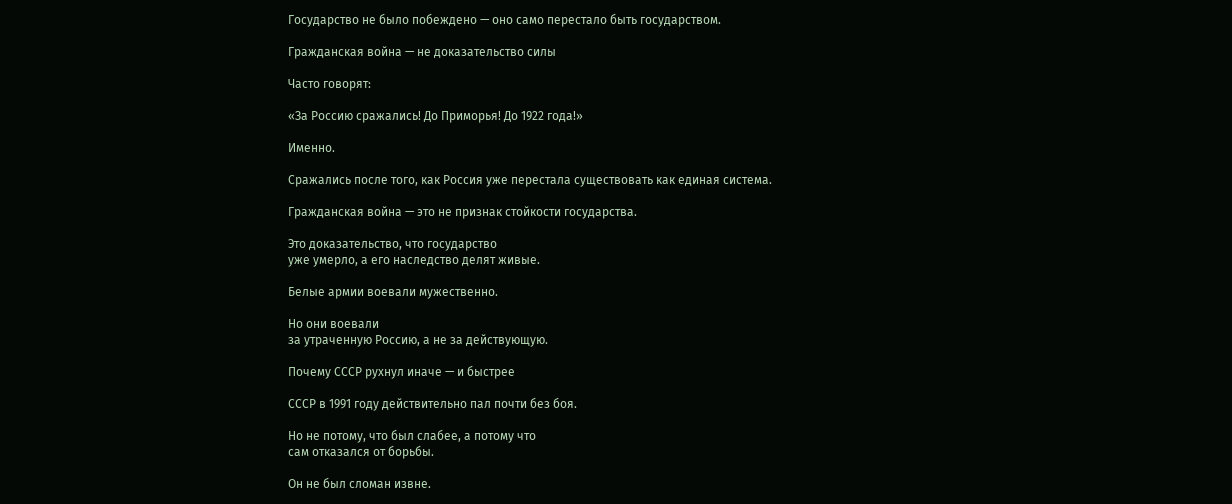Государство не было побеждено — оно само перестало быть государством.

Гражданская война — не доказательство силы

Часто говорят:

«За Россию сражались! До Приморья! До 1922 года!»

Именно.

Сражались после того, как Россия уже перестала существовать как единая система.

Гражданская война — это не признак стойкости государства.

Это доказательство, что государство
уже умерло, а его наследство делят живые.

Белые армии воевали мужественно.

Но они воевали
за утраченную Россию, а не за действующую.

Почему СССР рухнул иначе — и быстрее

СССР в 1991 году действительно пал почти без боя.

Но не потому, что был слабее, а потому что
сам отказался от борьбы.

Он не был сломан извне.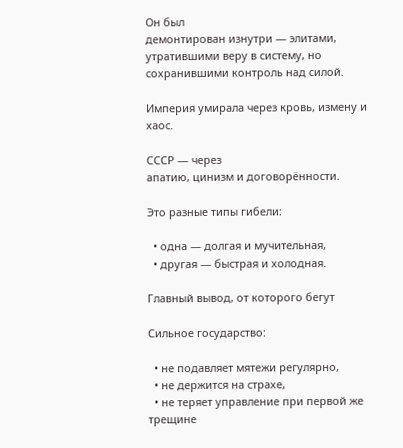Он был
демонтирован изнутри — элитами, утратившими веру в систему, но сохранившими контроль над силой.

Империя умирала через кровь, измену и хаос.

СССР — через
апатию, цинизм и договорённости.

Это разные типы гибели:

  • одна — долгая и мучительная,
  • другая — быстрая и холодная.

Главный вывод, от которого бегут

Сильное государство:

  • не подавляет мятежи регулярно,
  • не держится на страхе,
  • не теряет управление при первой же трещине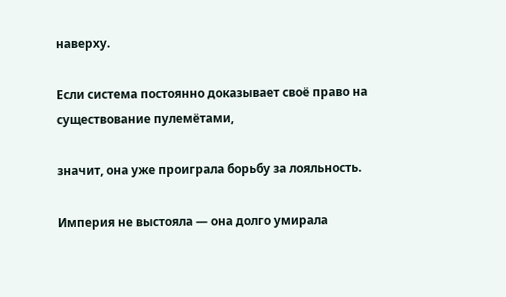наверху.

Если система постоянно доказывает своё право на существование пулемётами,

значит, она уже проиграла борьбу за лояльность.

Империя не выстояла — она долго умирала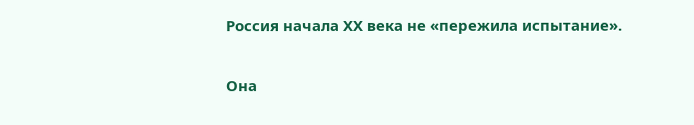Россия начала XX века не «пережила испытание».

Она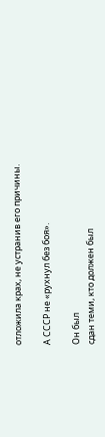отложила крах, не устранив его причины.

А СССР не «рухнул без боя».

Он был
сдан теми, кто должен был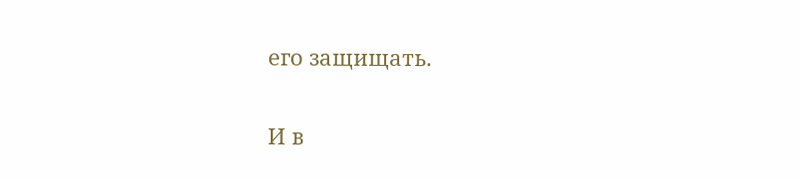его защищать.

И в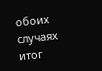обоих случаях итог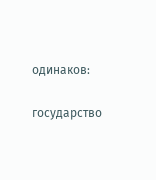одинаков:

государство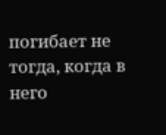погибает не тогда, когда в него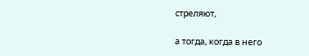стреляют,

а тогда, когда в него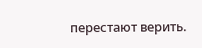перестают верить.